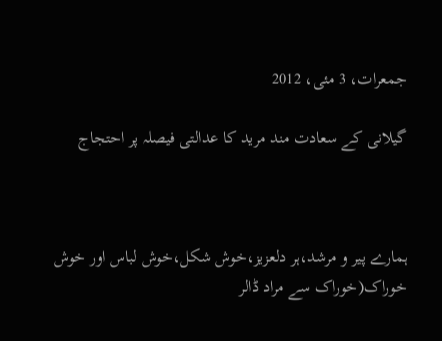جمعرات، 3 مئی، 2012

گیلانی کے سعادت مند مرید کا عدالتی فیصلہ پر احتجاج



ہمارے پیر و مرشد،ہر دلعزیز،خوش شکل،خوش لباس اور خوش خوراک(خوراک سے مراد ڈالر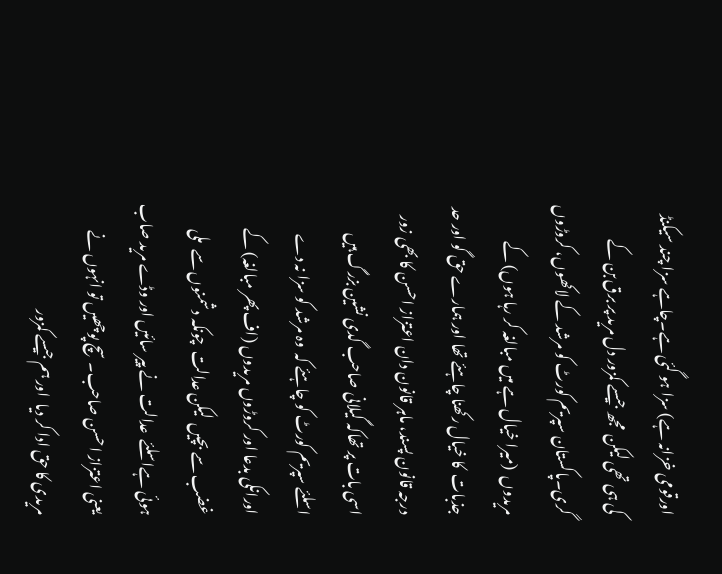اورقومی خزانہ ہے) سزا ہو گئی ہے۔چاہے سزا چند سیکنڈ کی ہی تھی لیکن  مجھ جیسے کمزور دل مرید پر برق بن کے گری۔پاکستان سپریم کورٹ کو مرشد کے لاکھوں، کروڑوں مریدوں  (میرا خیال ہے میں مبالغہ کر رہا ہوں) کے جذبات  کا خیال رکھنا چاہئے تھا اور ہمارے حق گو اور حد درجہ قانون پسند، ماہر قانون دان اعتزاز احسن کا بھی زور اسی بات پر تھاکہ گیلانی صاحب گدی نشین بزرگ ہیں اسلئے سپریم کورٹ کو چاہئے کہ  وہ مرشد کو سزا نہ دے اورانکی بدعا اور کروڑوں مریدوں (اف پھر مبالغہ) کے غضب سے بچیں  لیکن عدالت  چونکہ دشمنوں سے  ملی   ہوئی ہےاسلئے  عدالت نے پیر سائیں اور وڈے مرید صاب   یعنی اعتزاز احسن صاحب۔ سچ پوچھیں تو انہوں نے مریدی کا حق ادا کر دیا  اور ہم جیسے کمزور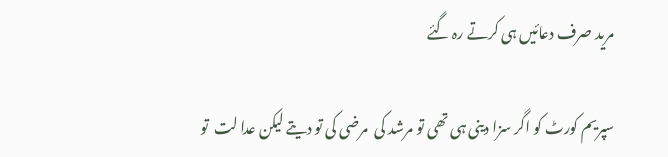مرید صرف دعائیں ہی کرتے رہ گئے

سپریم کورٹ کو اگر سزا دینی ہی تھی تو مرشد کی  مرضی کی تو دیتے لیکن عدا لت  تو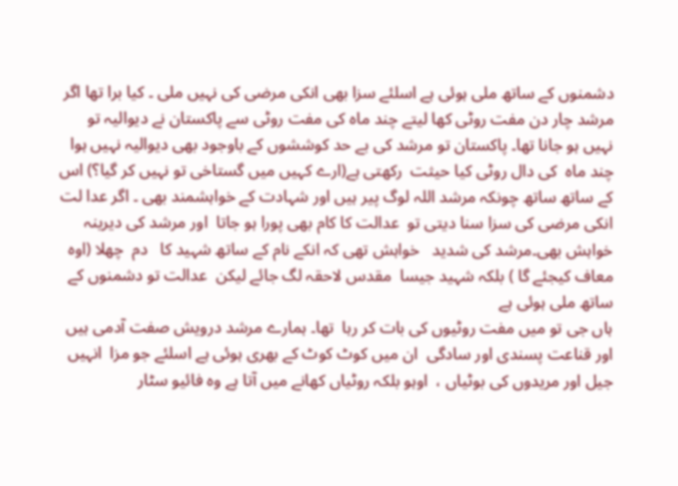دشمنوں کے ساتھ ملی ہوئی ہے اسلئے سزا بھی انکی مرضی کی نہیں ملی ۔ کیا برا تھا اگر مرشد چار دن مفت روٹی کھا لیتے چند ماہ کی مفت روٹی سے پاکستان نے دیوالیہ تو نہیں ہو جانا تھا۔ پاکستان تو مرشد کی بے حد کوششوں کے باوجود بھی دیوالیہ نہیں ہوا  چند ماہ  کی دال روٹی کیا حیثت  رکھتی ہے(ارے کہیں میں گستاخی تو نہیں کر گیا؟) اس کے ساتھ ساتھ چونکہ مرشد اللہ لوگ پیر ہیں اور شہادت کے خواہشمند بھی ۔ اگر عدا لت انکی مرضی کی سزا سنا دیتی تو  عدالت کا کام بھی پورا ہو جاتا  اور مرشد کی دیرینہ خواہش بھی۔مرشد کی شدید   خواہش تھی کہ انکے نام کے ساتھ شہید کا   دم  چھلا (اوہ  معاف کیجئے گا ) بلکہ شہید جیسا  مقدس لاحقہ لگ جائے لیکن  عدالت تو دشمنوں کے ساتھ ملی ہوئی ہے
ہاں جی تو میں مفت روٹیوں کی بات کر رہا  تھا۔ ہمارے مرشد درویش صفت آدمی ہیں  اور قناعت پسندی اور سادگی  ان میں کوٹ کوٹ کے بھری ہوئی ہے اسلئے جو مزا  انہیں جیل اور مریدوں کی بوٹیاں ،  اوہو بلکہ روٹیاں کھانے میں آتا ہے وہ فائیو سٹار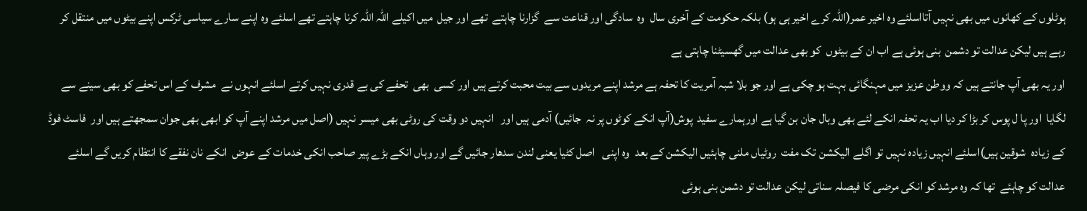ہوٹلوں کے کھانوں میں بھی نہیں آتااسلئے وہ اخیر عمر(اللہ کرے اخیر ہی ہو) بلکہ حکومت کے آخری سال  وہ  سادگی اور قناعت سے  گزارنا چاہتے  تھے اور جیل  میں اکیلے اللہ اللہ کرنا چاہتے تھے اسلئے وہ اپنے سارے سیاسی ٹرکس اپنے بیٹوں میں منتقل کر رہے ہیں لیکن عدالت تو دشمن  بنی ہوئی ہے اب ان کے بیٹوں  کو بھی عدالت میں گھسیٹنا چاہتی ہے
اور یہ بھی آپ جانتے ہیں کہ ووطن عزیز میں مہنگائی بہت ہو چکی ہے اور جو بلا شبہ آمریت کا تحفہ ہے مرشد اپنے مریدوں سے بیت محبت کرتے ہیں اور کسی  بھی  تحفے کی بے قدری نہیں کرتے اسلئے انہوں نے  مشرف کے اس تحفے کو بھی سینے سے لگایا  اور پا ل پوس کر بڑا کر دیا اب یہ تحفہ انکے لئے بھی وبال جان بن گیا ہے اورہمارے سفید  پوش(آپ انکے کوٹوں پر نہ  جائیں) آدمی ہیں اور   انہیں دو وقت کی روٹی بھی میسر نہیں (اصل میں مرشد اپنے آپ کو ابھی بھی جوان سمجھتے ہیں اور  فاسٹ فوڈ کے زیادہ  شوقین ہیں)اسلئے انہیں زیادہ نہیں تو اگلے الیکشن تک مفت  روٹیاں ملنی چاہئیں الیکشن کے بعد  وہ اپنی   اصل کٹیا یعنی لندن سدھار جائیں گے اور وہاں انکے بڑے پیر صاحب انکی خدمات کے عوض  انکے نان نفقے کا انتظام کریں گے اسلئے عدالت کو چاہئے  تھا کہ وہ مرشد کو انکی مرضی کا فیصلہ سناتی لیکن عدالت تو دشمن بنی ہوئی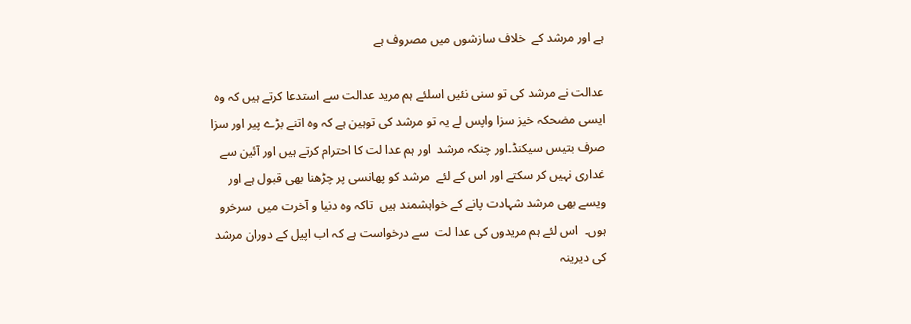ہے اور مرشد کے  خلاف سازشوں میں مصروف ہے

عدالت نے مرشد کی تو سنی نئیں اسلئے ہم مرید عدالت سے استدعا کرتے ہیں کہ وہ ایسی مضحکہ خیز سزا واپس لے یہ تو مرشد کی توہین ہے کہ وہ اتنے بڑے پیر اور سزا صرف بتیس سیکنڈ۔اور چنکہ مرشد  اور ہم عدا لت کا احترام کرتے ہیں اور آئین سے غداری نہیں کر سکتے اور اس کے لئے  مرشد کو پھانسی پر چڑھنا بھی قبول ہے اور ویسے بھی مرشد شہادت پانے کے خواہشمند ہیں  تاکہ وہ دنیا و آخرت میں  سرخرو ہوں۔  اس لئے ہم مریدوں کی عدا لت  سے درخواست ہے کہ اب اپیل کے دوران مرشد کی دیرینہ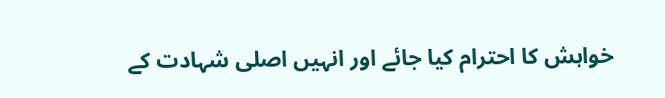خواہش کا احترام کیا جائے اور انہیں اصلی شہادت کے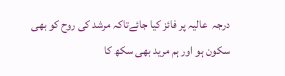درجہ  عالیہ پر فائز کیا جائےتاکہ مرشد کی روح کو بھی سکون ہو اور ہم مرید بھی سکھ کا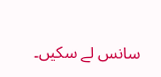سانس لے سکیں۔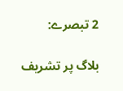2 تبصرے:

بلاگ پر تشریف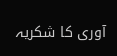آوری کا شکریہ